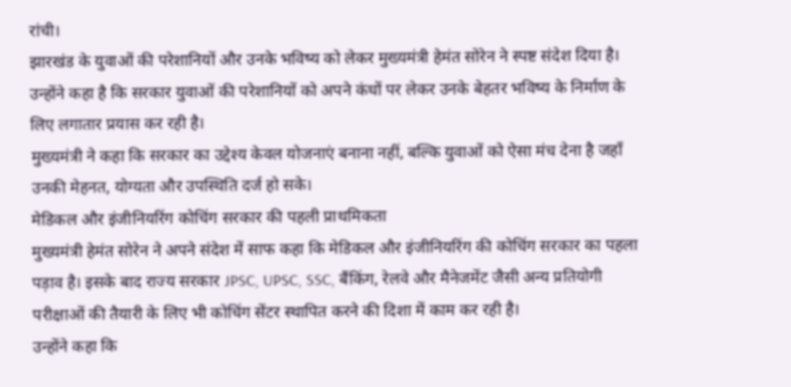रांची।
झारखंड के युवाओं की परेशानियों और उनके भविष्य को लेकर मुख्यमंत्री हेमंत सोरेन ने स्पष्ट संदेश दिया है। उन्होंने कहा है कि सरकार युवाओं की परेशानियों को अपने कंधों पर लेकर उनके बेहतर भविष्य के निर्माण के लिए लगातार प्रयास कर रही है।
मुख्यमंत्री ने कहा कि सरकार का उद्देश्य केवल योजनाएं बनाना नहीं, बल्कि युवाओं को ऐसा मंच देना है जहाँ उनकी मेहनत, योग्यता और उपस्थिति दर्ज हो सके।
मेडिकल और इंजीनियरिंग कोचिंग सरकार की पहली प्राथमिकता
मुख्यमंत्री हेमंत सोरेन ने अपने संदेश में साफ कहा कि मेडिकल और इंजीनियरिंग की कोचिंग सरकार का पहला पड़ाव है। इसके बाद राज्य सरकार JPSC, UPSC, SSC, बैंकिंग, रेलवे और मैनेजमेंट जैसी अन्य प्रतियोगी परीक्षाओं की तैयारी के लिए भी कोचिंग सेंटर स्थापित करने की दिशा में काम कर रही है।
उन्होंने कहा कि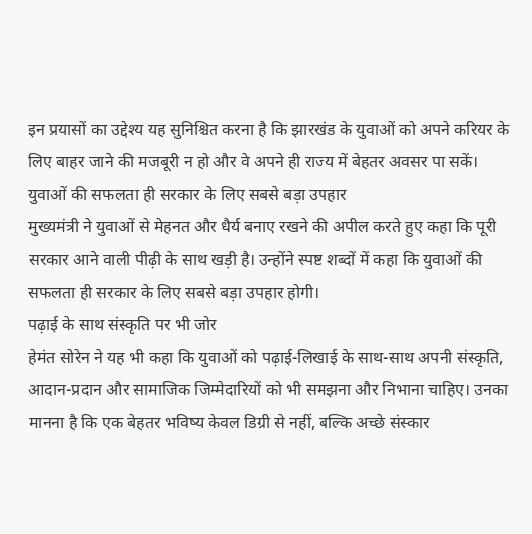इन प्रयासों का उद्देश्य यह सुनिश्चित करना है कि झारखंड के युवाओं को अपने करियर के लिए बाहर जाने की मजबूरी न हो और वे अपने ही राज्य में बेहतर अवसर पा सकें।
युवाओं की सफलता ही सरकार के लिए सबसे बड़ा उपहार
मुख्यमंत्री ने युवाओं से मेहनत और धैर्य बनाए रखने की अपील करते हुए कहा कि पूरी सरकार आने वाली पीढ़ी के साथ खड़ी है। उन्होंने स्पष्ट शब्दों में कहा कि युवाओं की सफलता ही सरकार के लिए सबसे बड़ा उपहार होगी।
पढ़ाई के साथ संस्कृति पर भी जोर
हेमंत सोरेन ने यह भी कहा कि युवाओं को पढ़ाई-लिखाई के साथ-साथ अपनी संस्कृति, आदान-प्रदान और सामाजिक जिम्मेदारियों को भी समझना और निभाना चाहिए। उनका मानना है कि एक बेहतर भविष्य केवल डिग्री से नहीं, बल्कि अच्छे संस्कार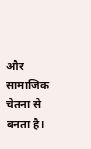और सामाजिक चेतना से बनता है।